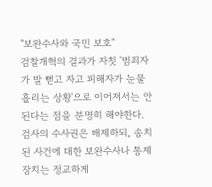"보완수사와 국민 보호"
검찰개혁의 결과가 자칫 '범죄자가 발 뻗고 자고 피해자가 눈물 흘리는 상황'으로 이어져서는 안 된다는 점을 분명히 해야한다. 검사의 수사권은 배제하되, 송치된 사건에 대한 보완수사나 통제 장치는 정교하게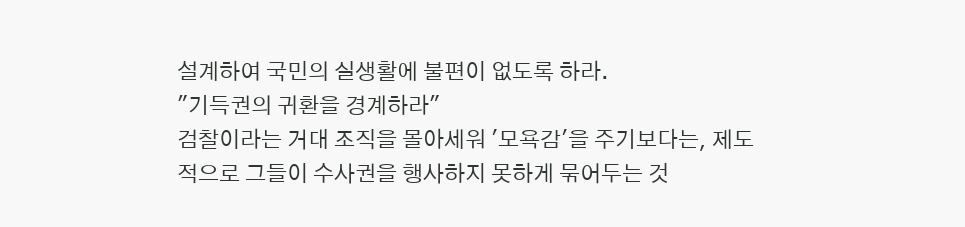설계하여 국민의 실생활에 불편이 없도록 하라.
"기득권의 귀환을 경계하라"
검찰이라는 거대 조직을 몰아세워 '모욕감'을 주기보다는, 제도적으로 그들이 수사권을 행사하지 못하게 묶어두는 것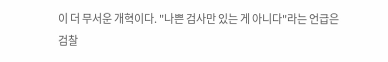이 더 무서운 개혁이다. "나쁜 검사만 있는 게 아니다"라는 언급은 검찰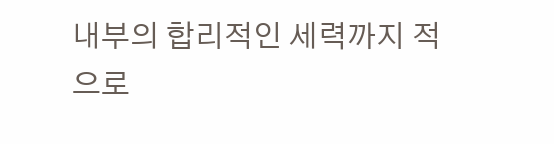내부의 합리적인 세력까지 적으로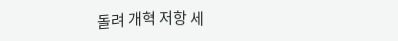돌려 개혁 저항 세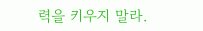력을 키우지 말라.